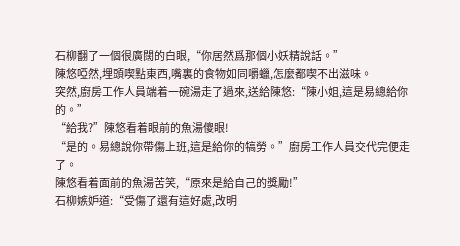石柳翻了一個很廣闊的白眼,“你居然爲那個小妖精說話。”
陳悠啞然,埋頭喫點東西,嘴裏的食物如同嚼蠟,怎麼都喫不出滋味。
突然,廚房工作人員端着一碗湯走了過來,送給陳悠:“陳小姐,這是易總給你的。”
“給我?”陳悠看着眼前的魚湯傻眼!
“是的。易總說你帶傷上班,這是給你的犒勞。”廚房工作人員交代完便走了。
陳悠看着面前的魚湯苦笑,“原來是給自己的獎勵!”
石柳嫉妒道:“受傷了還有這好處,改明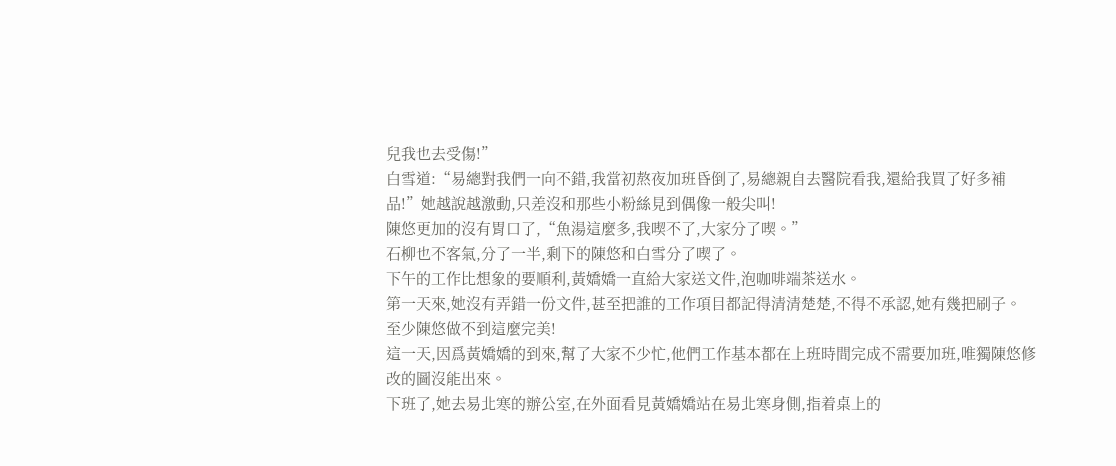兒我也去受傷!”
白雪道:“易總對我們一向不錯,我當初熬夜加班昏倒了,易總親自去醫院看我,還給我買了好多補品!”她越說越激動,只差沒和那些小粉絲見到偶像一般尖叫!
陳悠更加的沒有胃口了,“魚湯這麼多,我喫不了,大家分了喫。”
石柳也不客氣,分了一半,剩下的陳悠和白雪分了喫了。
下午的工作比想象的要順利,黃嬌嬌一直給大家送文件,泡咖啡端茶送水。
第一天來,她沒有弄錯一份文件,甚至把誰的工作項目都記得清清楚楚,不得不承認,她有幾把刷子。
至少陳悠做不到這麼完美!
這一天,因爲黃嬌嬌的到來,幫了大家不少忙,他們工作基本都在上班時間完成不需要加班,唯獨陳悠修改的圖沒能出來。
下班了,她去易北寒的辦公室,在外面看見黃嬌嬌站在易北寒身側,指着桌上的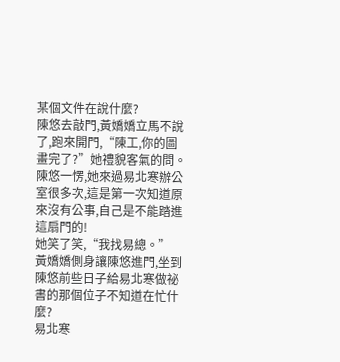某個文件在說什麼?
陳悠去敲門,黃嬌嬌立馬不說了,跑來開門,“陳工,你的圖畫完了?”她禮貌客氣的問。
陳悠一愣,她來過易北寒辦公室很多次,這是第一次知道原來沒有公事,自己是不能踏進這扇門的!
她笑了笑,“我找易總。”
黃嬌嬌側身讓陳悠進門,坐到陳悠前些日子給易北寒做祕書的那個位子不知道在忙什麼?
易北寒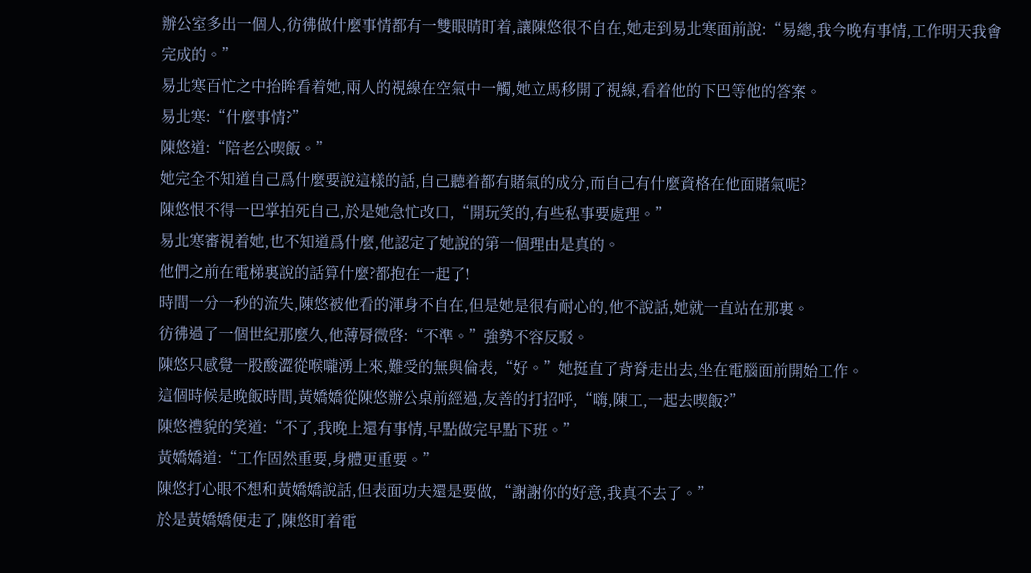辦公室多出一個人,彷彿做什麼事情都有一雙眼睛盯着,讓陳悠很不自在,她走到易北寒面前說:“易總,我今晚有事情,工作明天我會完成的。”
易北寒百忙之中抬眸看着她,兩人的視線在空氣中一觸,她立馬移開了視線,看着他的下巴等他的答案。
易北寒:“什麼事情?”
陳悠道:“陪老公喫飯。”
她完全不知道自己爲什麼要說這樣的話,自己聽着都有賭氣的成分,而自己有什麼資格在他面賭氣呢?
陳悠恨不得一巴掌拍死自己,於是她急忙改口,“開玩笑的,有些私事要處理。”
易北寒審視着她,也不知道爲什麼,他認定了她說的第一個理由是真的。
他們之前在電梯裏說的話算什麼?都抱在一起了!
時間一分一秒的流失,陳悠被他看的渾身不自在,但是她是很有耐心的,他不說話,她就一直站在那裏。
彷彿過了一個世紀那麼久,他薄脣微啓:“不準。”強勢不容反駁。
陳悠只感覺一股酸澀從喉嚨湧上來,難受的無與倫表,“好。”她挺直了背脊走出去,坐在電腦面前開始工作。
這個時候是晚飯時間,黃嬌嬌從陳悠辦公桌前經過,友善的打招呼,“嗨,陳工,一起去喫飯?”
陳悠禮貌的笑道:“不了,我晚上還有事情,早點做完早點下班。”
黃嬌嬌道:“工作固然重要,身體更重要。”
陳悠打心眼不想和黃嬌嬌說話,但表面功夫還是要做,“謝謝你的好意,我真不去了。”
於是黃嬌嬌便走了,陳悠盯着電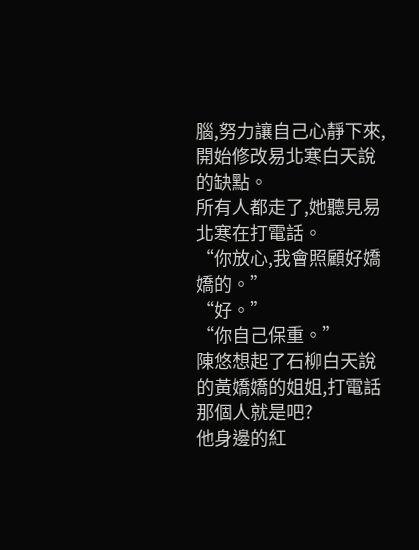腦,努力讓自己心靜下來,開始修改易北寒白天說的缺點。
所有人都走了,她聽見易北寒在打電話。
“你放心,我會照顧好嬌嬌的。”
“好。”
“你自己保重。”
陳悠想起了石柳白天說的黃嬌嬌的姐姐,打電話那個人就是吧?
他身邊的紅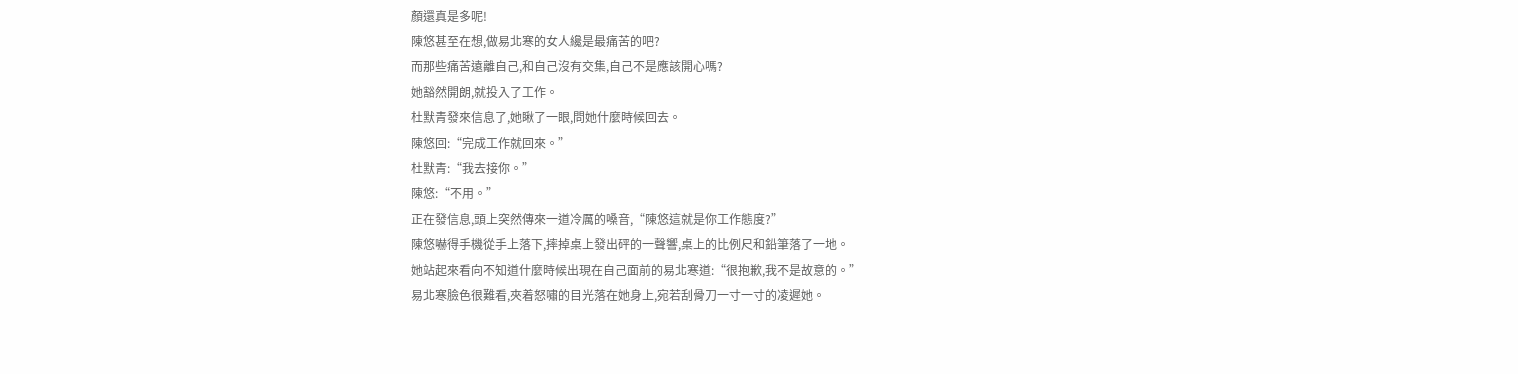顏還真是多呢!
陳悠甚至在想,做易北寒的女人纔是最痛苦的吧?
而那些痛苦遠離自己,和自己沒有交集,自己不是應該開心嗎?
她豁然開朗,就投入了工作。
杜默青發來信息了,她瞅了一眼,問她什麼時候回去。
陳悠回:“完成工作就回來。”
杜默青:“我去接你。”
陳悠:“不用。”
正在發信息,頭上突然傳來一道冷厲的嗓音,“陳悠這就是你工作態度?”
陳悠嚇得手機從手上落下,摔掉桌上發出砰的一聲響,桌上的比例尺和鉛筆落了一地。
她站起來看向不知道什麼時候出現在自己面前的易北寒道:“很抱歉,我不是故意的。”
易北寒臉色很難看,夾着怒嘯的目光落在她身上,宛若刮骨刀一寸一寸的凌遲她。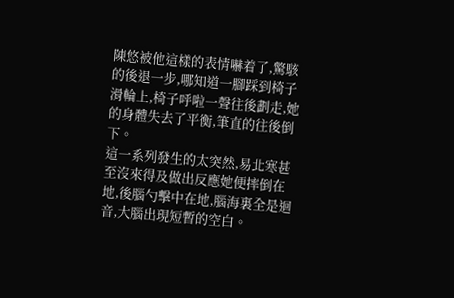陳悠被他這樣的表情嚇着了,驚駭的後退一步,哪知道一腳踩到椅子滑輪上,椅子呼啦一聲往後劃走,她的身體失去了平衡,筆直的往後倒下。
這一系列發生的太突然,易北寒甚至沒來得及做出反應她便摔倒在地,後腦勺擊中在地,腦海裏全是迴音,大腦出現短暫的空白。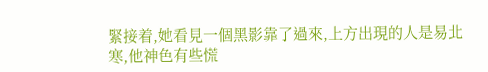緊接着,她看見一個黑影靠了過來,上方出現的人是易北寒,他神色有些慌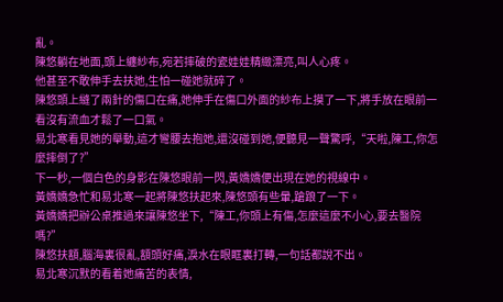亂。
陳悠躺在地面,頭上纏紗布,宛若摔破的瓷娃娃精緻漂亮,叫人心疼。
他甚至不敢伸手去扶她,生怕一碰她就碎了。
陳悠頭上縫了兩針的傷口在痛,她伸手在傷口外面的紗布上摸了一下,將手放在眼前一看沒有流血才鬆了一口氣。
易北寒看見她的舉動,這才彎腰去抱她,還沒碰到她,便聽見一聲驚呼,“天啦,陳工,你怎麼摔倒了?”
下一秒,一個白色的身影在陳悠眼前一閃,黃嬌嬌便出現在她的視線中。
黃嬌嬌急忙和易北寒一起將陳悠扶起來,陳悠頭有些暈,蹌踉了一下。
黃嬌嬌把辦公桌推過來讓陳悠坐下,“陳工,你頭上有傷,怎麼這麼不小心,要去醫院嗎?”
陳悠扶額,腦海裏很亂,額頭好痛,淚水在眼眶裏打轉,一句話都說不出。
易北寒沉默的看着她痛苦的表情,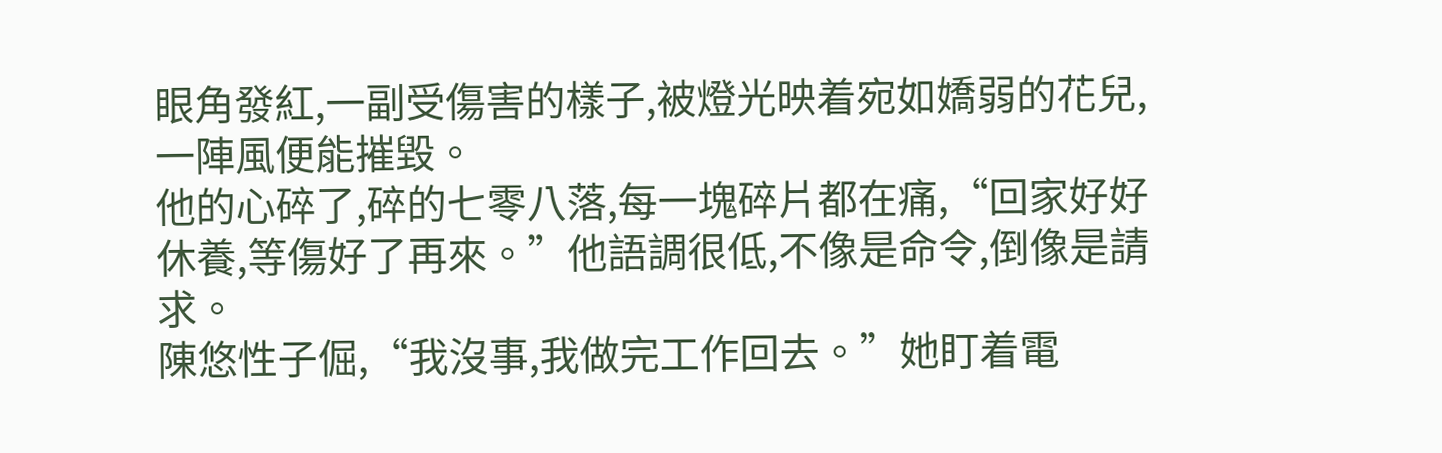眼角發紅,一副受傷害的樣子,被燈光映着宛如嬌弱的花兒,一陣風便能摧毀。
他的心碎了,碎的七零八落,每一塊碎片都在痛,“回家好好休養,等傷好了再來。”他語調很低,不像是命令,倒像是請求。
陳悠性子倔,“我沒事,我做完工作回去。”她盯着電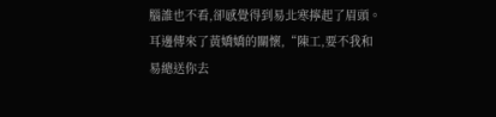腦誰也不看,卻感覺得到易北寒擰起了眉頭。
耳邊傳來了黃嬌嬌的關懷,“陳工,要不我和易總送你去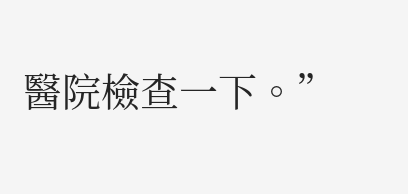醫院檢查一下。”